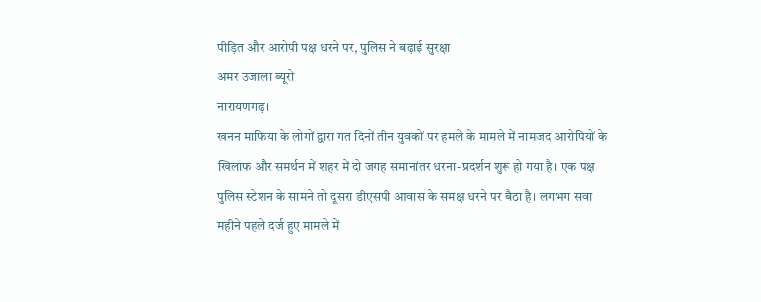पीड़ित और आरोपी पक्ष धरने पर, पुलिस ने बढ़ाई सुरक्षा
अमर उजाला ब्यूरो
नारायणगढ़।
खनन माफिया के लोगों द्वारा गत दिनों तीन युवकों पर हमले के मामले में नामजद आरोपियों के खिलाफ और समर्थन में शहर में दो जगह समानांतर धरना-प्रदर्शन शुरू हो गया है। एक पक्ष पुलिस स्टेशन के सामने तो दूसरा डीएसपी आवास के समक्ष धरने पर बैठा है। लगभग सवा महीने पहले दर्ज हुए मामले में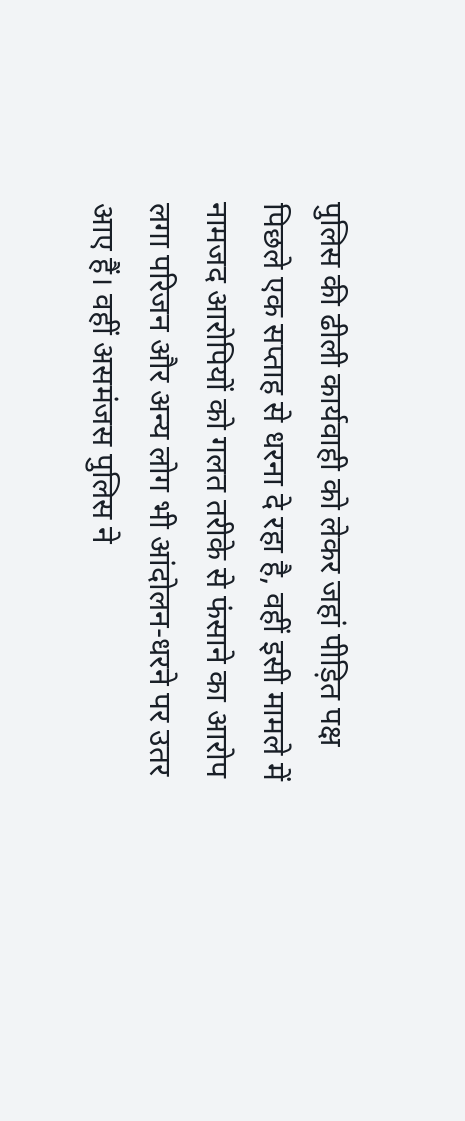पुलिस की ढीली कार्यवाही को लेकर जहां पीड़ित पक्ष पिछले एक सप्ताह से धरना दे रहा है, वहीं इसी मामले में नामजद आरोपियों को गलत तरीके से फंसाने का आरोप लगा परिजन और अन्य लोग भी आंदोलन-धरने पर उतर आए हैं। वहीं असमंजस पुलिस ने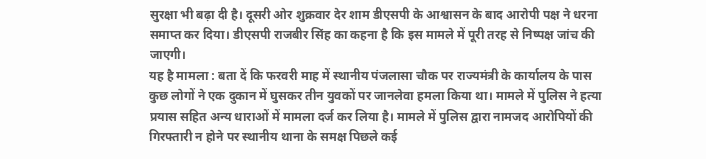सुरक्षा भी बढ़ा दी है। दूसरी ओर शुक्रवार देर शाम डीएसपी के आश्वासन के बाद आरोपी पक्ष ने धरना समाप्त कर दिया। डीएसपी राजबीर सिंह का कहना है कि इस मामले में पूरी तरह से निष्पक्ष जांच की जाएगी।
यह है मामला : बता दें कि फरवरी माह में स्थानीय पंजलासा चौक पर राज्यमंत्री के कार्यालय के पास कुछ लोगों ने एक दुकान में घुसकर तीन युवकों पर जानलेवा हमला किया था। मामले में पुलिस ने हत्या प्रयास सहित अन्य धाराओं में मामला दर्ज कर लिया है। मामले में पुलिस द्वारा नामजद आरोपियों की गिरफ्तारी न होने पर स्थानीय थाना के समक्ष पिछले कई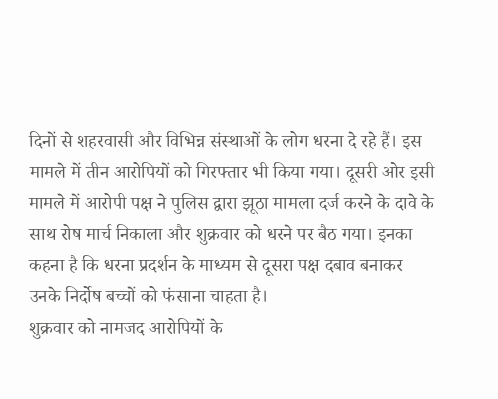दिनों से शहरवासी और विभिन्न संस्थाओं के लोग धरना दे रहे हैं। इस मामले में तीन आरोपियों को गिरफ्तार भी किया गया। दूसरी ओर इसी मामले में आरोपी पक्ष ने पुलिस द्वारा झूठा मामला दर्ज करने के दावे के साथ रोष मार्च निकाला और शुक्रवार को धरने पर बैठ गया। इनका कहना है कि धरना प्रदर्शन के माध्यम से दूसरा पक्ष दबाव बनाकर उनके निर्दोष बच्चों को फंसाना चाहता है।
शुक्रवार को नामजद आरोपियों के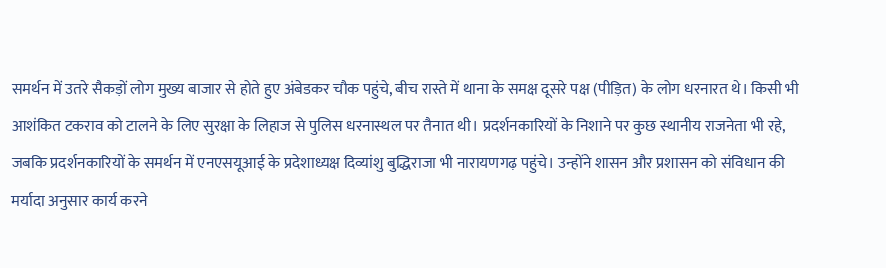समर्थन में उतरे सैकड़ों लोग मुख्य बाजार से होते हुए अंबेडकर चौक पहुंचे, बीच रास्ते में थाना के समक्ष दूसरे पक्ष (पीड़ित) के लोग धरनारत थे। किसी भी आशंकित टकराव को टालने के लिए सुरक्षा के लिहाज से पुलिस धरनास्थल पर तैनात थी। प्रदर्शनकारियों के निशाने पर कुछ स्थानीय राजनेता भी रहे, जबकि प्रदर्शनकारियों के समर्थन में एनएसयूआई के प्रदेशाध्यक्ष दिव्यांशु बुद्धिराजा भी नारायणगढ़ पहुंचे। उन्होंने शासन और प्रशासन को संविधान की मर्यादा अनुसार कार्य करने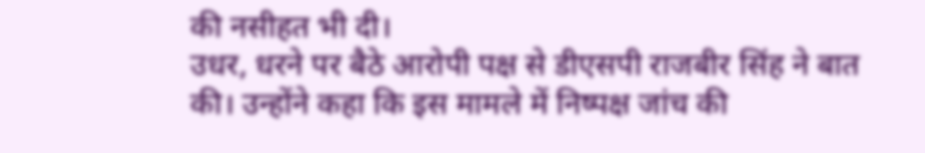की नसीहत भी दी।
उधर, धरने पर बैठे आरोपी पक्ष से डीएसपी राजबीर सिंह ने बात की। उन्होंने कहा कि इस मामले में निष्पक्ष जांच की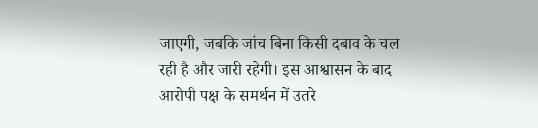जाएगी, जबकि जांच बिना किसी दबाव के चल रही है और जारी रहेगी। इस आश्वासन के बाद आरोपी पक्ष के समर्थन में उतरे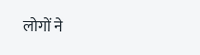लोगों ने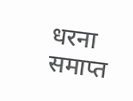धरना समाप्त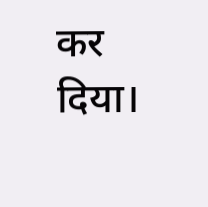कर दिया।